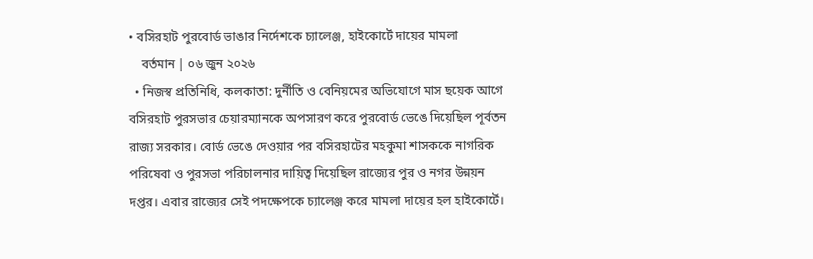• বসিরহাট পুরবোর্ড ভাঙার নির্দেশকে চ্যালেঞ্জ, হাইকোর্টে দায়ের মামলা
    বর্তমান | ০৬ জুন ২০২৬
  • নিজস্ব প্রতিনিধি, কলকাতা: দুর্নীতি ও বেনিয়মের অভিযোগে মাস ছয়েক আগে বসিরহাট পুরসভার চেয়ারম্যানকে অপসারণ করে পুরবোর্ড ভেঙে দিয়েছিল পূর্বতন রাজ্য সরকার। বোর্ড ভেঙে দেওয়ার পর বসিরহাটের মহকুমা শাসককে নাগরিক পরিষেবা ও পুরসভা পরিচালনার দায়িত্ব দিয়েছিল রাজ্যের পুর ও নগর উন্নয়ন দপ্তর। এবার রাজ্যের সেই পদক্ষেপকে চ্যালেঞ্জ করে মামলা দায়ের হল হাইকোর্টে।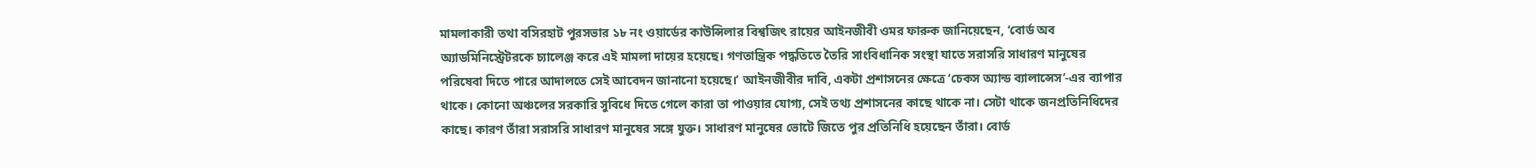মামলাকারী তথা বসিরহাট পুরসভার ১৮ নং ওয়ার্ডের কাউন্সিলার বিশ্বজিৎ রায়ের আইনজীবী ওমর ফারুক জানিয়েছেন, ‘বোর্ড অব অ্যাডমিনিস্ট্রেটরকে চ্যালেঞ্জ করে এই মামলা দায়ের হয়েছে। গণতান্ত্রিক পদ্ধতিতে তৈরি সাংবিধানিক সংস্থা যাতে সরাসরি সাধারণ মানুষের পরিষেবা দিতে পারে আদালতে সেই আবেদন জানানো হয়েছে।’ আইনজীবীর দাবি, একটা প্রশাসনের ক্ষেত্রে ‘চেকস অ্যান্ড ব্যালান্সেস’-এর ব্যাপার থাকে। কোনো অঞ্চলের সরকারি সুবিধে দিতে গেলে কারা তা পাওয়ার যোগ্য, সেই তথ্য প্রশাসনের কাছে থাকে না। সেটা থাকে জনপ্রতিনিধিদের কাছে। কারণ তাঁরা সরাসরি সাধারণ মানুষের সঙ্গে যুক্ত। সাধারণ মানুষের ভোটে জিতে পুর প্রতিনিধি হয়েছেন তাঁরা। বোর্ড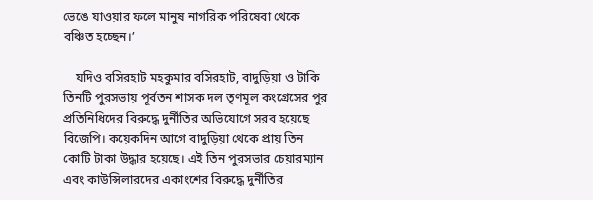ভেঙে যাওয়ার ফলে মানুষ নাগরিক পরিষেবা থেকে বঞ্চিত হচ্ছেন।’

    যদিও বসিরহাট মহকুমার বসিরহাট, বাদুড়িয়া ও টাকি তিনটি পুরসভায় পূর্বতন শাসক দল তৃণমূল কংগ্রেসের পুর প্রতিনিধিদের বিরুদ্ধে দুর্নীতির অভিযোগে সরব হয়েছে বিজেপি। কয়েকদিন আগে বাদুড়িয়া থেকে প্রায় তিন কোটি টাকা উদ্ধার হয়েছে। এই তিন পুরসভার চেয়ারম্যান এবং কাউন্সিলারদের একাংশের বিরুদ্ধে দুর্নীতির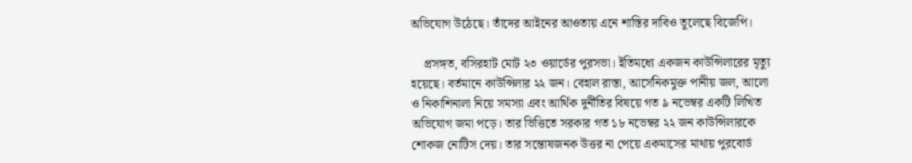অভিযোগ উঠেছে। তাঁদের আইনের আওতায় এনে শাস্তির দাবিও তুলেছে বিজেপি।

    প্রসঙ্গত, বসিরহাট মোট ২৩ ওয়ার্ডের পুরসভা। ইতিমধ্যে একজন কাউন্সিলারের মৃত্যু হয়েছে। বর্তমানে কাউন্সিলার ২২ জন। বেহাল রাস্তা, আর্সেনিকমুক্ত পানীয় জল, আলো ও নিকাশিনালা নিয়ে সমস্যা এবং আর্থিক দুর্নীতির বিষয়ে গত ৯ নভেম্বর একটি লিখিত অভিযোগ জমা পড়ে। তার ভিত্তিতে সরকার গত ১৮ নভেম্বর ২২ জন কাউন্সিলারকে শোকজ নোটিস দেয়। তার সন্তোষজনক উত্তর না পেয়ে একমাসের মাথায় পুরবোর্ড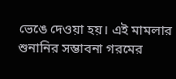ভেঙে দেওয়া হয়। এই মামলার শুনানির সম্ভাবনা গরমের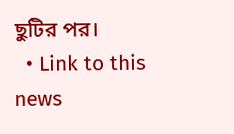ছুটির পর।
  • Link to this news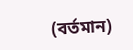(বর্তমান)